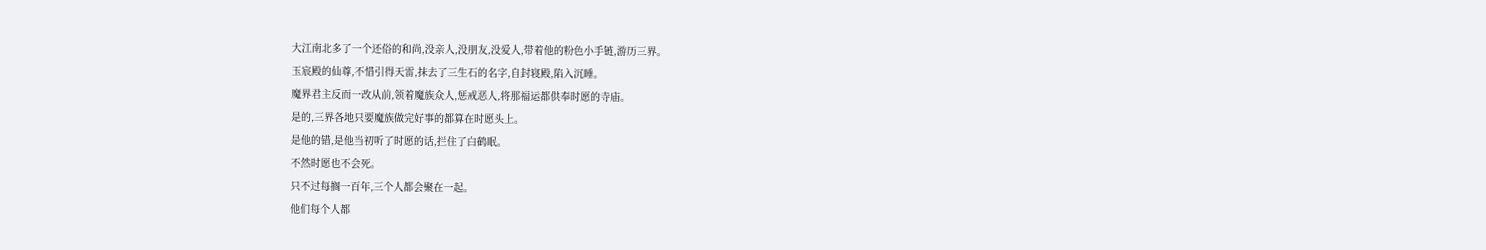大江南北多了一个还俗的和尚,没亲人,没朋友,没爱人,带着他的粉色小手链,游历三界。
玉宸殿的仙尊,不惜引得天雷,抹去了三生石的名字,自封寝殿,陷入沉睡。
魔界君主反而一改从前,领着魔族众人,惩戒恶人,将那福运都供奉时愿的寺庙。
是的,三界各地只要魔族做完好事的都算在时愿头上。
是他的错,是他当初听了时愿的话,拦住了白鹤眠。
不然时愿也不会死。
只不过每搁一百年,三个人都会聚在一起。
他们每个人都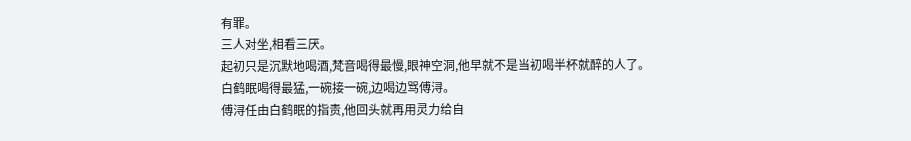有罪。
三人对坐,相看三厌。
起初只是沉默地喝酒,梵音喝得最慢,眼神空洞,他早就不是当初喝半杯就醉的人了。
白鹤眠喝得最猛,一碗接一碗,边喝边骂傅浔。
傅浔任由白鹤眠的指责,他回头就再用灵力给自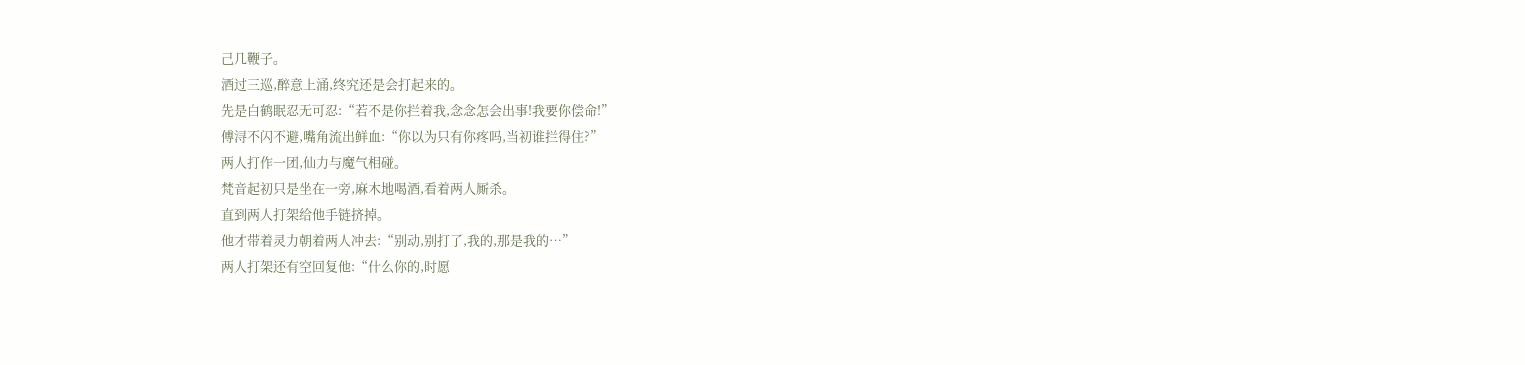己几鞭子。
酒过三巡,醉意上涌,终究还是会打起来的。
先是白鹤眠忍无可忍:“若不是你拦着我,念念怎会出事!我要你偿命!”
傅浔不闪不避,嘴角流出鲜血:“你以为只有你疼吗,当初谁拦得住?”
两人打作一团,仙力与魔气相碰。
梵音起初只是坐在一旁,麻木地喝酒,看着两人厮杀。
直到两人打架给他手链挤掉。
他才带着灵力朝着两人冲去:“别动,别打了,我的,那是我的…”
两人打架还有空回复他:“什么你的,时愿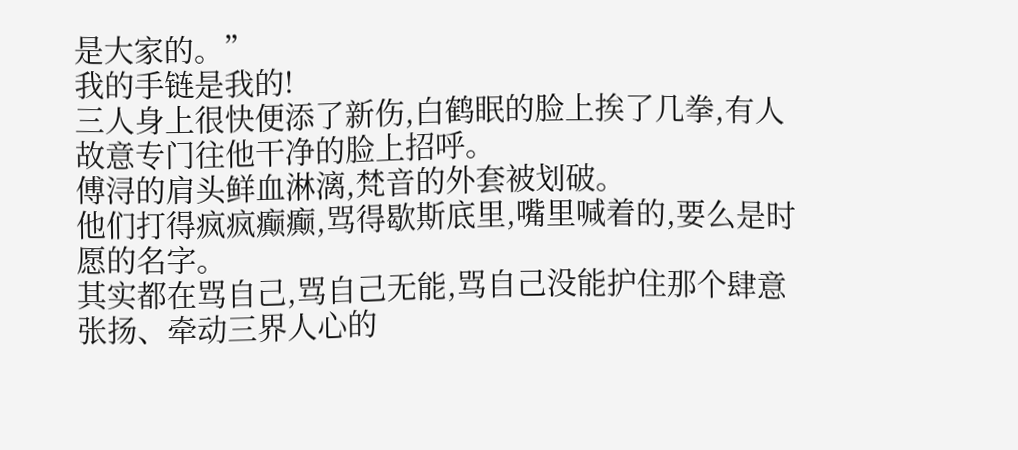是大家的。”
我的手链是我的!
三人身上很快便添了新伤,白鹤眠的脸上挨了几拳,有人故意专门往他干净的脸上招呼。
傅浔的肩头鲜血淋漓,梵音的外套被划破。
他们打得疯疯癫癫,骂得歇斯底里,嘴里喊着的,要么是时愿的名字。
其实都在骂自己,骂自己无能,骂自己没能护住那个肆意张扬、牵动三界人心的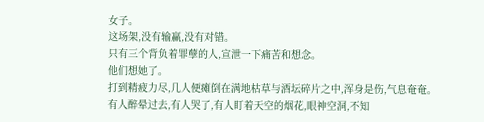女子。
这场架,没有输赢,没有对错。
只有三个背负着罪孽的人,宣泄一下痛苦和想念。
他们想她了。
打到精疲力尽,几人便瘫倒在满地枯草与酒坛碎片之中,浑身是伤,气息奄奄。
有人醉晕过去,有人哭了,有人盯着天空的烟花,眼神空洞,不知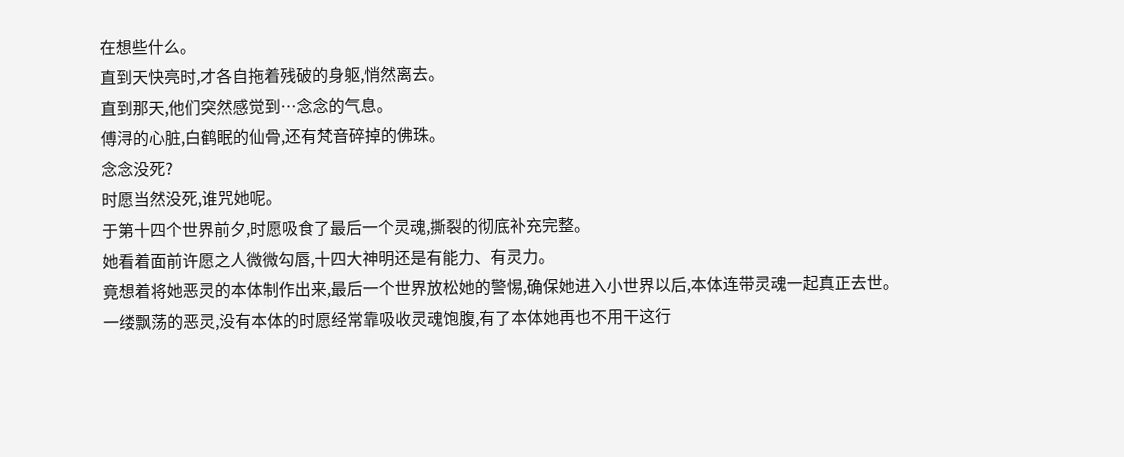在想些什么。
直到天快亮时,才各自拖着残破的身躯,悄然离去。
直到那天,他们突然感觉到…念念的气息。
傅浔的心脏,白鹤眠的仙骨,还有梵音碎掉的佛珠。
念念没死?
时愿当然没死,谁咒她呢。
于第十四个世界前夕,时愿吸食了最后一个灵魂,撕裂的彻底补充完整。
她看着面前许愿之人微微勾唇,十四大神明还是有能力、有灵力。
竟想着将她恶灵的本体制作出来,最后一个世界放松她的警惕,确保她进入小世界以后,本体连带灵魂一起真正去世。
一缕飘荡的恶灵,没有本体的时愿经常靠吸收灵魂饱腹,有了本体她再也不用干这行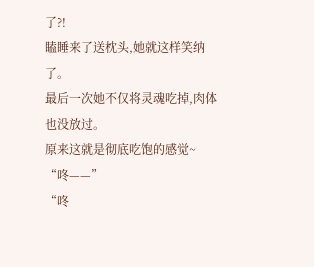了?!
瞌睡来了送枕头,她就这样笑纳了。
最后一次她不仅将灵魂吃掉,肉体也没放过。
原来这就是彻底吃饱的感觉~
“咚——”
“咚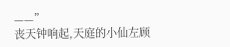——”
丧天钟响起,天庭的小仙左顾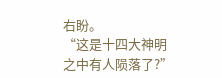右盼。
“这是十四大神明之中有人陨落了?”